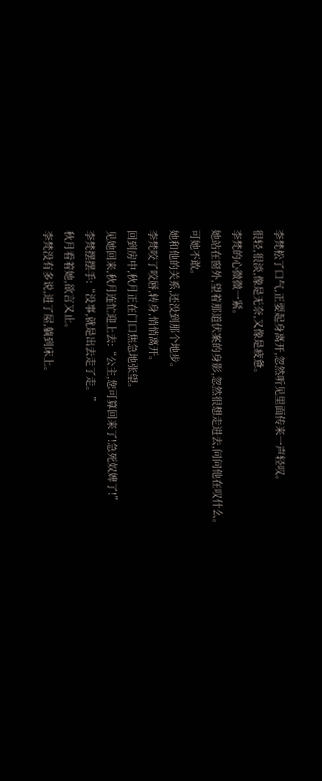李梵松了口气,正要起身离开,忽然听见里面传来一声轻叹。
很轻,很淡,像是无奈,又像是疲惫。
李梵的心微微一紧。
她站在窗外,望着那道伏案的身影,忽然很想走进去,问问他在叹什么。
可她不敢。
她和他的关系,还没到那个地步。
李梵咬了咬唇,转身,悄悄离开。
回到房中,秋月正在门口焦急地张望。
见她回来,秋月连忙迎上去:“公主,您可算回来了!急死奴婢了!”
李梵摆摆手:“没事,就是出去走了走。”
秋月看着她,欲言又止。
李梵没有多说,进了屋,躺到床上。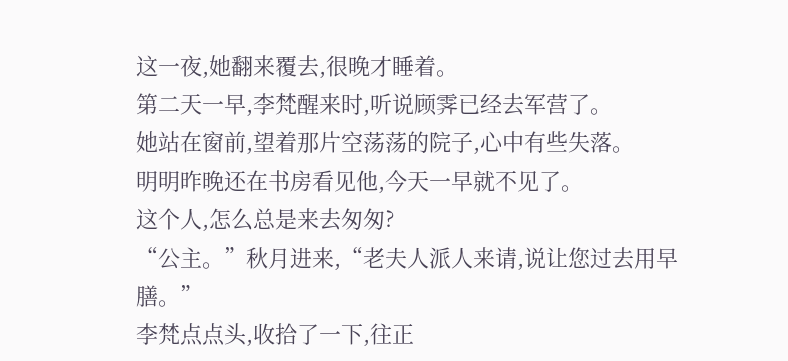这一夜,她翻来覆去,很晚才睡着。
第二天一早,李梵醒来时,听说顾霁已经去军营了。
她站在窗前,望着那片空荡荡的院子,心中有些失落。
明明昨晚还在书房看见他,今天一早就不见了。
这个人,怎么总是来去匆匆?
“公主。”秋月进来,“老夫人派人来请,说让您过去用早膳。”
李梵点点头,收拾了一下,往正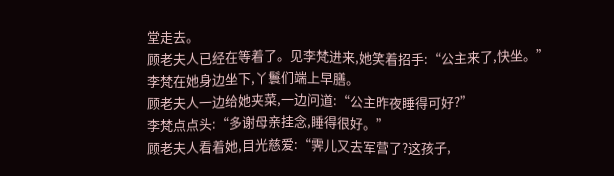堂走去。
顾老夫人已经在等着了。见李梵进来,她笑着招手:“公主来了,快坐。”
李梵在她身边坐下,丫鬟们端上早膳。
顾老夫人一边给她夹菜,一边问道:“公主昨夜睡得可好?”
李梵点点头:“多谢母亲挂念,睡得很好。”
顾老夫人看着她,目光慈爱:“霁儿又去军营了?这孩子,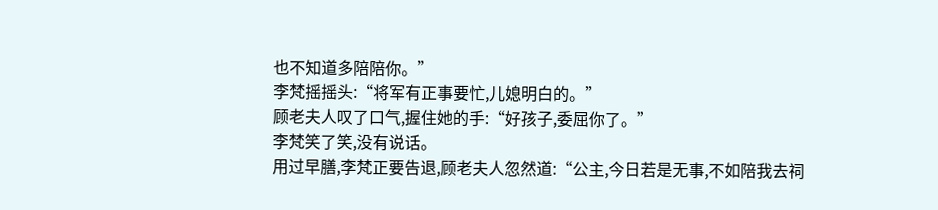也不知道多陪陪你。”
李梵摇摇头:“将军有正事要忙,儿媳明白的。”
顾老夫人叹了口气,握住她的手:“好孩子,委屈你了。”
李梵笑了笑,没有说话。
用过早膳,李梵正要告退,顾老夫人忽然道:“公主,今日若是无事,不如陪我去祠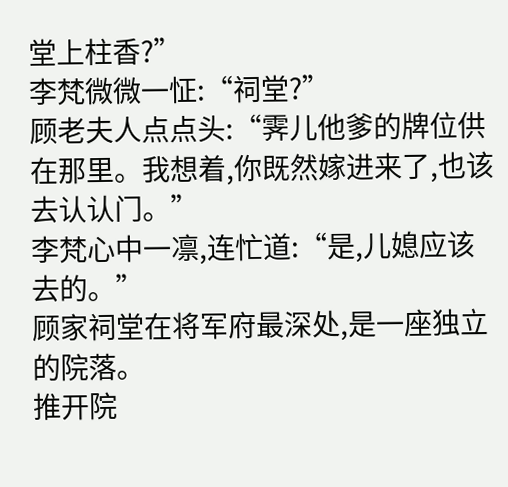堂上柱香?”
李梵微微一怔:“祠堂?”
顾老夫人点点头:“霁儿他爹的牌位供在那里。我想着,你既然嫁进来了,也该去认认门。”
李梵心中一凛,连忙道:“是,儿媳应该去的。”
顾家祠堂在将军府最深处,是一座独立的院落。
推开院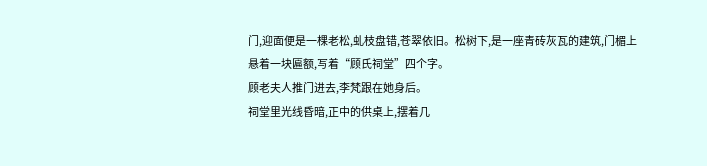门,迎面便是一棵老松,虬枝盘错,苍翠依旧。松树下,是一座青砖灰瓦的建筑,门楣上悬着一块匾额,写着“顾氏祠堂”四个字。
顾老夫人推门进去,李梵跟在她身后。
祠堂里光线昏暗,正中的供桌上,摆着几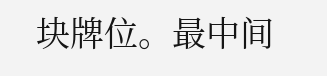块牌位。最中间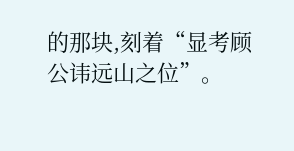的那块,刻着“显考顾公讳远山之位”。